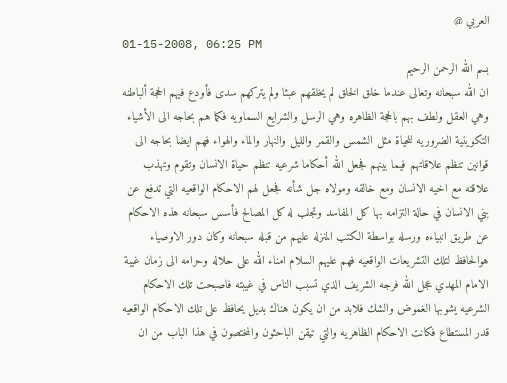العربي @
01-15-2008, 06:25 PM
بسم الله الرحمن الرحيم
ان الله سبحانه وتعالى عندما خلق الخلق لم يخلقهم عبثا ولم يتركهم سدى فأودع فيهم الحجة ألباطنه وهي العقل ولطف بهم بالحجة الظاهره وهي الرسل والشرايع السماويه فكما هم بحاجه الى الأشياء التكوينية الضروريه للحياة مثل الشمس والقمر والليل والنهار والماء والهواء فهم ايضا بحاجه الى قوانين تنظم علاقاتهم فيما بينهم فجعل الله أحكاما شرعيه تنظم حياة الانسان وتقوم وتهذب علاقته مع اخيه الانسان ومع خالقه ومولاه جل شأنه فجعل لهم الاحكام الواقعيه التي تدفع عن بني الانسان في حالة التزامه بها كل المفاسد وتجلب له كل المصالح فأسس سبحانه هذه الاحكام عن طريق انبياءه ورسله بواسطة الكتب المنزله عليهم من قبله سبحانه وكان دور الاوصياء هوالحافظ لتلك التشريعات الواقعيه فهم عليهم السلام امناء الله على حلاله وحرامه الى زمان غيبة الامام المهدي عجل الله فرجه الشريف الذي تسبب الناس في غيبته فاصبحت تلك الاحكام الشرعيه يشوبها الغموض والشك فلابد من ان يكون هناك بديل يحافظ على تلك الاحكام الواقعيه قدر المستطاع فكانت الاحكام الظاهريه والتي تيقن الباحثون والمختصون في هذا الباب من ان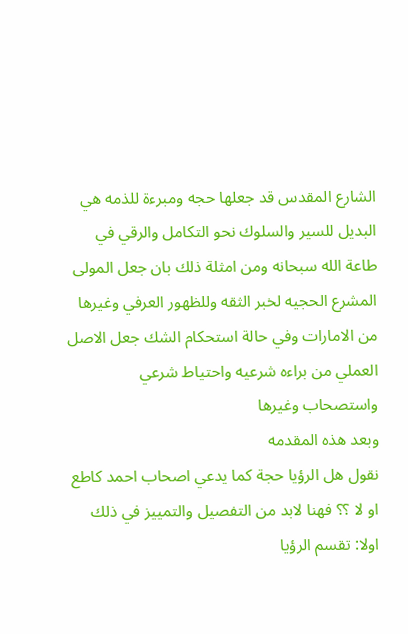الشارع المقدس قد جعلها حجه ومبرءة للذمه هي البديل للسير والسلوك نحو التكامل والرقي في طاعة الله سبحانه ومن امثلة ذلك بان جعل المولى المشرع الحجيه لخبر الثقه وللظهور العرفي وغيرها من الامارات وفي حالة استحكام الشك جعل الاصل العملي من براءه شرعيه واحتياط شرعي واستصحاب وغيرها
وبعد هذه المقدمه
نقول هل الرؤيا حجة كما يدعي اصحاب احمد كاطع او لا ؟؟ فهنا لابد من التفصيل والتمييز في ذلك
اولا: تقسم الرؤيا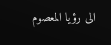الى رؤيا المعصوم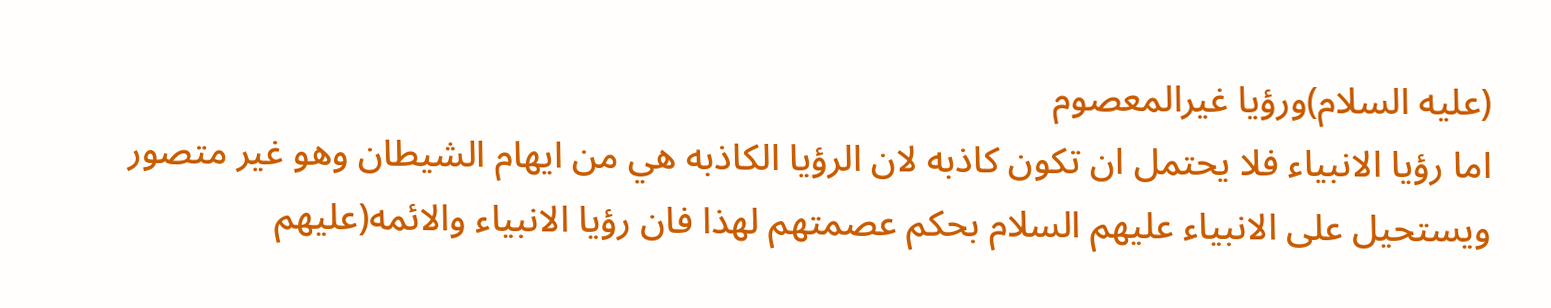(عليه السلام)ورؤيا غيرالمعصوم
اما رؤيا الانبياء فلا يحتمل ان تكون كاذبه لان الرؤيا الكاذبه هي من ايهام الشيطان وهو غير متصور ويستحيل على الانبياء عليهم السلام بحكم عصمتهم لهذا فان رؤيا الانبياء والائمه(عليهم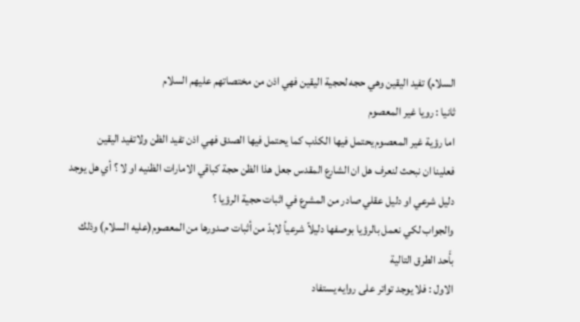السلام) تفيد اليقين وهي حجه لحجية اليقين فهي اذن من مختصاتهم عليهم السلام
ثانيا : رويا غير المعصوم
اما رؤية غير المعصوم يحتمل فيها الكذب كما يحتمل فيها الصدق فهي اذن تفيد الظن ولاتفيد اليقين
فعلينا ان نبحث لنعرف هل ان الشارع المقدس جعل هذا الظن حجة كباقي الامارات الظنيه او لا ؟ أي هل يوجد دليل شرعي او دليل عقلي صادر من المشرع في اثبات حجية الرؤيا ؟
والجواب لكي نعمل بالرؤيا بوصفها دليلاً شرعياً لابدّ من أثبات صدورها من المعصوم(عليه السلام) وذلك بأَحد الطرق التالية
الاول : فلا يوجد تواتر على روايه يستفاد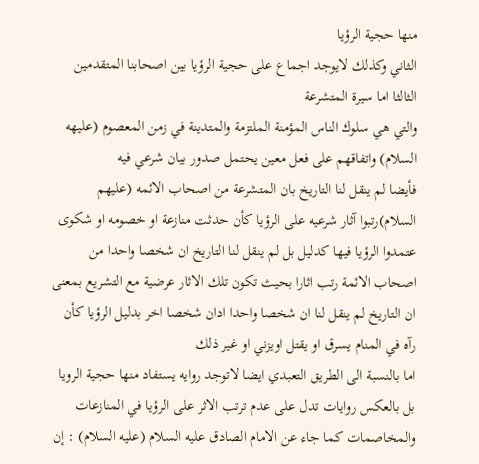منها حجية الرؤيا
الثاني وكذلك لايوجد اجماع على حجية الرؤيا بين اصحابنا المتقدمين
الثالثا اما سيرة المتشرعة
والتي هي سلوك الناس المؤمنة الملتزمة والمتدينة في زمن المعصوم (عليهه السلام) واتفاقهم على فعل معين يحتمل صدور بيان شرعي فيه
فأيضا لم ينقل لنا التاريخ بان المتشرعة من اصحاب الائمه (عليهم السلام)رتبوا آثار شرعيه على الرؤيا كأن حدثت منازعة او خصومه او شكوى عتمدوا الرؤيا فيها كدليل بل لم ينقل لنا التاريخ ان شخصا واحدا من اصحاب الائمة رتب اثارا بحيث تكون تلك الاثار عرضية مع التشريع بمعنى ان التاريخ لم ينقل لنا ان شخصا واحدا ادان شخصا اخر بدليل الرؤيا كأن رآه في المنام يسرق او يقتل اويزني او غير ذلك
اما بالنسبة الى الطريق التعبدي ايضا لاتوجد روايه يستفاد منها حجية الرويا بل بالعكس روايات تدل على عدم ترتب الاثر على الرؤيا في المنازعات والمخاصمات كما جاء عن الامام الصادق عليه السلام (عليه السلام) : إن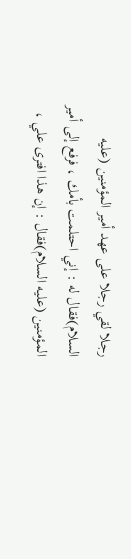رجلا لقي رجلا على عهد أمير المؤمنين (عليه السلام)فقال له : إني احتلمت بأمك ، فرفع إلى أمير المؤمنين (عليه السلام)فقال : إن هذا افترى علي ،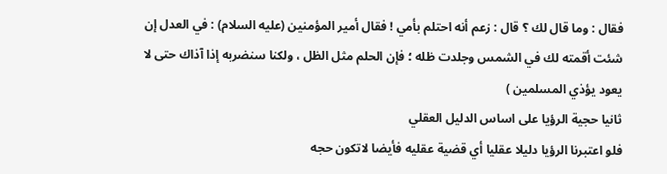فقال : وما قال لك ؟ قال : زعم أنه احتلم بأمي ! فقال أمير المؤمنين (عليه السلام) : في العدل إن شئت أقمته لك في الشمس وجلدت ظله ؛ فإن الحلم مثل الظل ، ولكنا سنضربه إذا آذاك حتى لا يعود يؤذي المسلمين )
ثانيا حجية الرؤيا على اساس الدليل العقلي
فلو اعتبرنا الرؤيا دليلا عقليا أي قضية عقليه فأيضا لاتكون حجه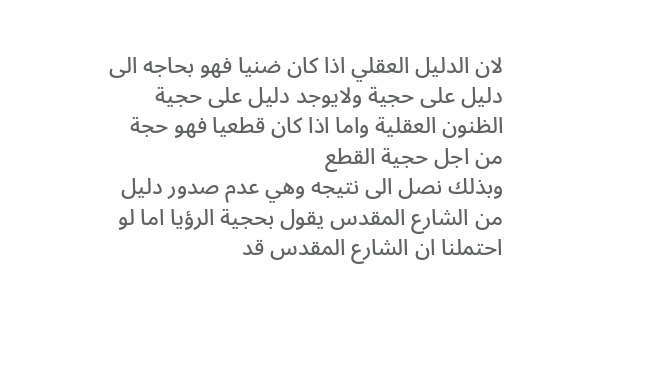لان الدليل العقلي اذا كان ضنيا فهو بحاجه الى دليل على حجية ولايوجد دليل على حجية الظنون العقلية واما اذا كان قطعيا فهو حجة من اجل حجية القطع
وبذلك نصل الى نتيجه وهي عدم صدور دليل من الشارع المقدس يقول بحجية الرؤيا اما لو احتملنا ان الشارع المقدس قد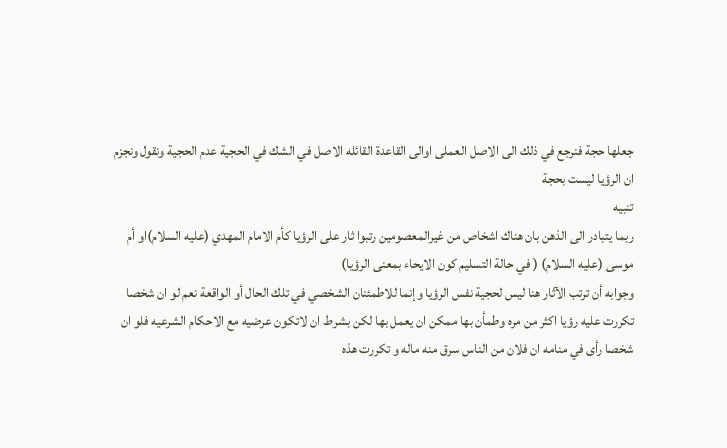جعلها حجة فنرجع في ذلك الى الاصل العملى اوالى القاعدة القائله الاصل في الشك في الحجية عدم الحجية ونقول ونجزم ان الرؤيا ليست بحجة
تنبيه
ربما يتبادر الى الذهن بان هناك اشخاص من غيرالمعصومين رتبوا ثار على الرؤيا كأم الامام المهدي (عليه السلام)او أم موسى (عليه السلام) ( في حالة التسليم كون الايحاء بمعنى الرؤيا)
وجوابه أن ترتب الآثار هنا ليس لحجية نفس الرؤيا وإنما للاطمئنان الشخصي في تلك الحال أو الواقعة نعم لو ان شخصا تكررت عليه رؤيا اكثر من مره وطمأن بها ممكن ان يعمل بها لكن بشرط ان لاتكون عرضيه مع الاحكام الشرعيه فلو ان شخصا رأى في منامه ان فلان من الناس سرق منه ماله و تكررت هذه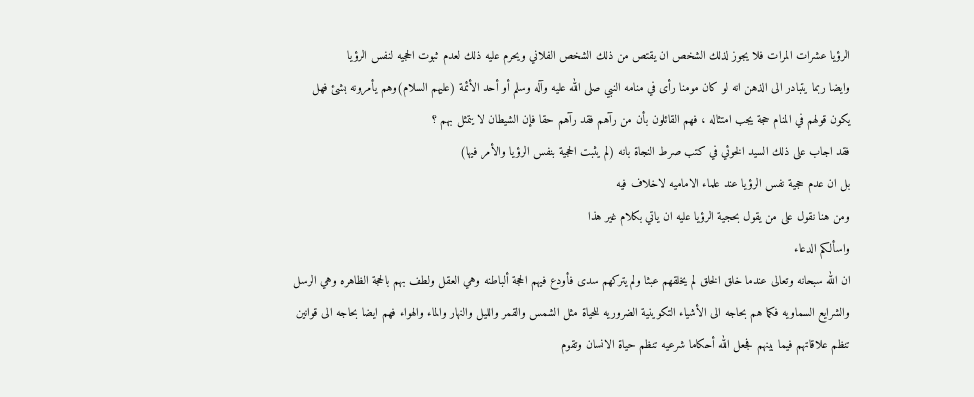الرؤيا عشرات المرات فلا يجوز لذلك الشخص ان يقتص من ذلك الشخص الفلاني ويحرم عليه ذلك لعدم ثبوت الحجيه لنفس الرؤيا
وايضا ربما يتبادر الى الذهن انه لو كان مومنا رأى في منامه النبي صلى الله عليه وآله وسلم أو أحد الأئمة (عليهم السلام)وهم يأمرونه بشئ فهل يكون قولهم في المنام حجة يجب امتثاله ، فهم القائلون بأن من رآهم فقد رآهم حقا فإن الشيطان لا يتمثل بهم ؟
فقد اجاب على ذلك السيد الخوئي في كتب صرط النجاة بانه (لم يثبت الحجية بنفس الرؤيا والأمر فيها)
بل ان عدم حجية نفس الرؤيا عند علماء الاماميه لاخلاف فيه
ومن هنا نقول على من يقول بحجية الرؤيا عليه ان ياتي بكلام غير هذا
واسألكم الدعاء
ان الله سبحانه وتعالى عندما خلق الخلق لم يخلقهم عبثا ولم يتركهم سدى فأودع فيهم الحجة ألباطنه وهي العقل ولطف بهم بالحجة الظاهره وهي الرسل والشرايع السماويه فكما هم بحاجه الى الأشياء التكوينية الضروريه للحياة مثل الشمس والقمر والليل والنهار والماء والهواء فهم ايضا بحاجه الى قوانين تنظم علاقاتهم فيما بينهم فجعل الله أحكاما شرعيه تنظم حياة الانسان وتقوم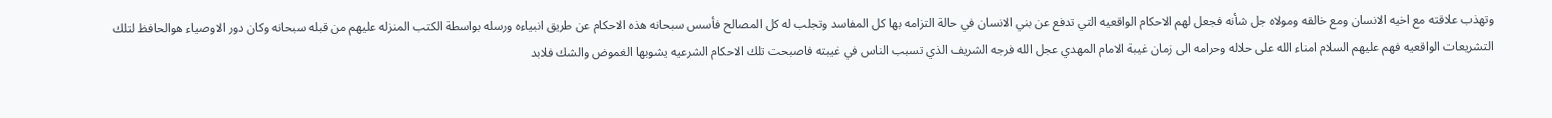وتهذب علاقته مع اخيه الانسان ومع خالقه ومولاه جل شأنه فجعل لهم الاحكام الواقعيه التي تدفع عن بني الانسان في حالة التزامه بها كل المفاسد وتجلب له كل المصالح فأسس سبحانه هذه الاحكام عن طريق انبياءه ورسله بواسطة الكتب المنزله عليهم من قبله سبحانه وكان دور الاوصياء هوالحافظ لتلك التشريعات الواقعيه فهم عليهم السلام امناء الله على حلاله وحرامه الى زمان غيبة الامام المهدي عجل الله فرجه الشريف الذي تسبب الناس في غيبته فاصبحت تلك الاحكام الشرعيه يشوبها الغموض والشك فلابد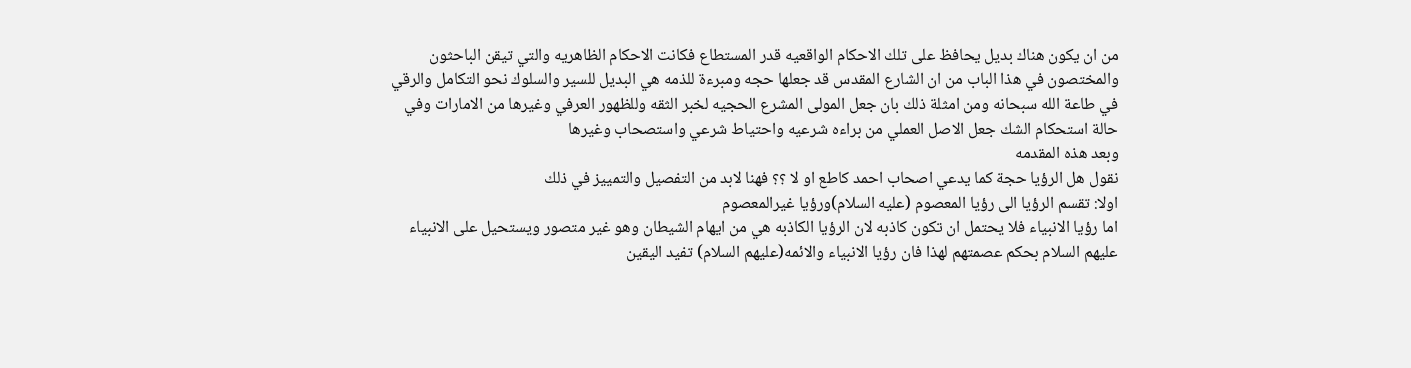من ان يكون هناك بديل يحافظ على تلك الاحكام الواقعيه قدر المستطاع فكانت الاحكام الظاهريه والتي تيقن الباحثون والمختصون في هذا الباب من ان الشارع المقدس قد جعلها حجه ومبرءة للذمه هي البديل للسير والسلوك نحو التكامل والرقي في طاعة الله سبحانه ومن امثلة ذلك بان جعل المولى المشرع الحجيه لخبر الثقه وللظهور العرفي وغيرها من الامارات وفي حالة استحكام الشك جعل الاصل العملي من براءه شرعيه واحتياط شرعي واستصحاب وغيرها
وبعد هذه المقدمه
نقول هل الرؤيا حجة كما يدعي اصحاب احمد كاطع او لا ؟؟ فهنا لابد من التفصيل والتمييز في ذلك
اولا: تقسم الرؤيا الى رؤيا المعصوم (عليه السلام)ورؤيا غيرالمعصوم
اما رؤيا الانبياء فلا يحتمل ان تكون كاذبه لان الرؤيا الكاذبه هي من ايهام الشيطان وهو غير متصور ويستحيل على الانبياء عليهم السلام بحكم عصمتهم لهذا فان رؤيا الانبياء والائمه(عليهم السلام) تفيد اليقين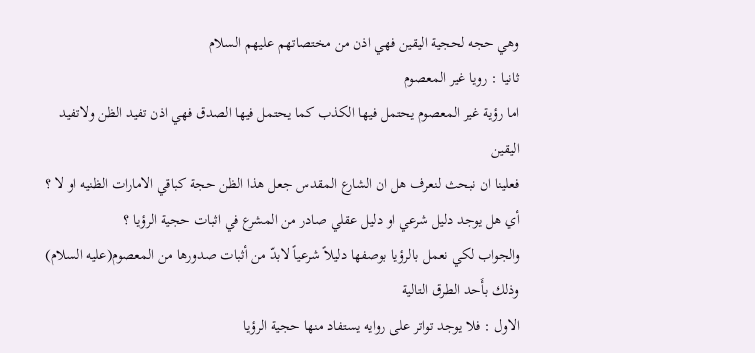وهي حجه لحجية اليقين فهي اذن من مختصاتهم عليهم السلام
ثانيا : رويا غير المعصوم
اما رؤية غير المعصوم يحتمل فيها الكذب كما يحتمل فيها الصدق فهي اذن تفيد الظن ولاتفيد اليقين
فعلينا ان نبحث لنعرف هل ان الشارع المقدس جعل هذا الظن حجة كباقي الامارات الظنيه او لا ؟ أي هل يوجد دليل شرعي او دليل عقلي صادر من المشرع في اثبات حجية الرؤيا ؟
والجواب لكي نعمل بالرؤيا بوصفها دليلاً شرعياً لابدّ من أثبات صدورها من المعصوم(عليه السلام) وذلك بأَحد الطرق التالية
الاول : فلا يوجد تواتر على روايه يستفاد منها حجية الرؤيا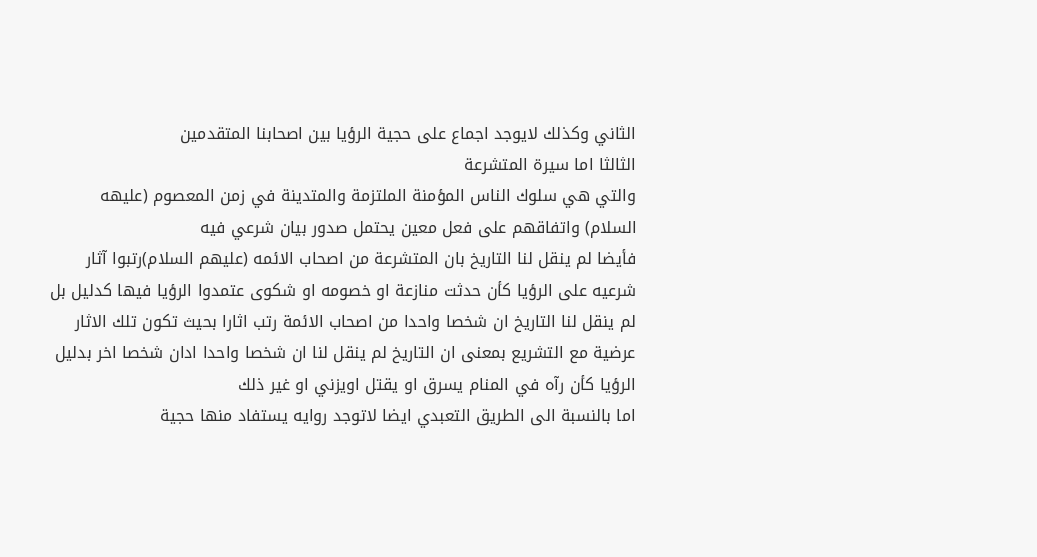الثاني وكذلك لايوجد اجماع على حجية الرؤيا بين اصحابنا المتقدمين
الثالثا اما سيرة المتشرعة
والتي هي سلوك الناس المؤمنة الملتزمة والمتدينة في زمن المعصوم (عليهه السلام) واتفاقهم على فعل معين يحتمل صدور بيان شرعي فيه
فأيضا لم ينقل لنا التاريخ بان المتشرعة من اصحاب الائمه (عليهم السلام)رتبوا آثار شرعيه على الرؤيا كأن حدثت منازعة او خصومه او شكوى عتمدوا الرؤيا فيها كدليل بل لم ينقل لنا التاريخ ان شخصا واحدا من اصحاب الائمة رتب اثارا بحيث تكون تلك الاثار عرضية مع التشريع بمعنى ان التاريخ لم ينقل لنا ان شخصا واحدا ادان شخصا اخر بدليل الرؤيا كأن رآه في المنام يسرق او يقتل اويزني او غير ذلك
اما بالنسبة الى الطريق التعبدي ايضا لاتوجد روايه يستفاد منها حجية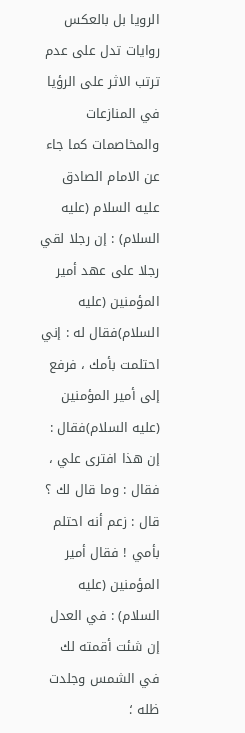الرويا بل بالعكس روايات تدل على عدم ترتب الاثر على الرؤيا في المنازعات والمخاصمات كما جاء عن الامام الصادق عليه السلام (عليه السلام) : إن رجلا لقي رجلا على عهد أمير المؤمنين (عليه السلام)فقال له : إني احتلمت بأمك ، فرفع إلى أمير المؤمنين (عليه السلام)فقال : إن هذا افترى علي ، فقال : وما قال لك ؟ قال : زعم أنه احتلم بأمي ! فقال أمير المؤمنين (عليه السلام) : في العدل إن شئت أقمته لك في الشمس وجلدت ظله ؛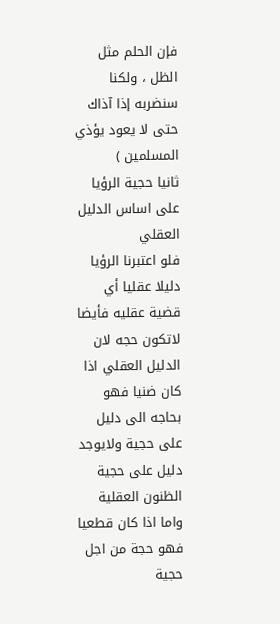فإن الحلم مثل الظل ، ولكنا سنضربه إذا آذاك حتى لا يعود يؤذي المسلمين )
ثانيا حجية الرؤيا على اساس الدليل العقلي
فلو اعتبرنا الرؤيا دليلا عقليا أي قضية عقليه فأيضا لاتكون حجه لان الدليل العقلي اذا كان ضنيا فهو بحاجه الى دليل على حجية ولايوجد دليل على حجية الظنون العقلية واما اذا كان قطعيا فهو حجة من اجل حجية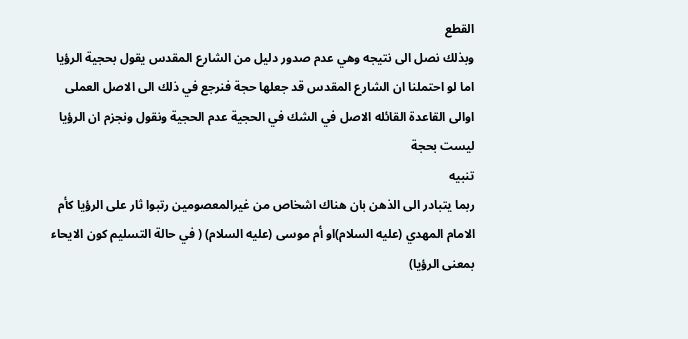القطع
وبذلك نصل الى نتيجه وهي عدم صدور دليل من الشارع المقدس يقول بحجية الرؤيا اما لو احتملنا ان الشارع المقدس قد جعلها حجة فنرجع في ذلك الى الاصل العملى اوالى القاعدة القائله الاصل في الشك في الحجية عدم الحجية ونقول ونجزم ان الرؤيا ليست بحجة
تنبيه
ربما يتبادر الى الذهن بان هناك اشخاص من غيرالمعصومين رتبوا ثار على الرؤيا كأم الامام المهدي (عليه السلام)او أم موسى (عليه السلام) ( في حالة التسليم كون الايحاء بمعنى الرؤيا)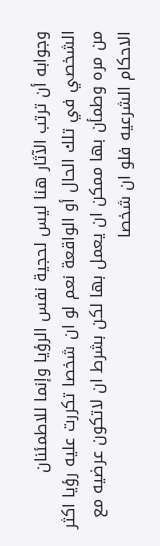وجوابه أن ترتب الآثار هنا ليس لحجية نفس الرؤيا وإنما للاطمئنان الشخصي في تلك الحال أو الواقعة نعم لو ان شخصا تكررت عليه رؤيا اكثر من مره وطمأن بها ممكن ان يعمل بها لكن بشرط ان لاتكون عرضيه مع الاحكام الشرعيه فلو ان شخصا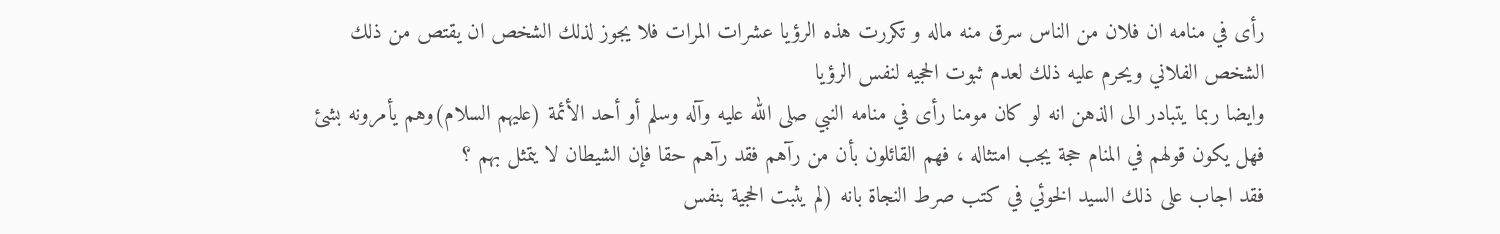رأى في منامه ان فلان من الناس سرق منه ماله و تكررت هذه الرؤيا عشرات المرات فلا يجوز لذلك الشخص ان يقتص من ذلك الشخص الفلاني ويحرم عليه ذلك لعدم ثبوت الحجيه لنفس الرؤيا
وايضا ربما يتبادر الى الذهن انه لو كان مومنا رأى في منامه النبي صلى الله عليه وآله وسلم أو أحد الأئمة (عليهم السلام)وهم يأمرونه بشئ فهل يكون قولهم في المنام حجة يجب امتثاله ، فهم القائلون بأن من رآهم فقد رآهم حقا فإن الشيطان لا يتمثل بهم ؟
فقد اجاب على ذلك السيد الخوئي في كتب صرط النجاة بانه (لم يثبت الحجية بنفس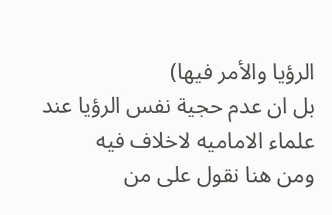الرؤيا والأمر فيها)
بل ان عدم حجية نفس الرؤيا عند علماء الاماميه لاخلاف فيه
ومن هنا نقول على من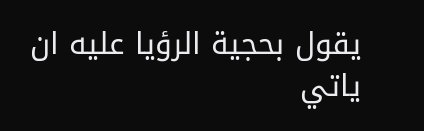يقول بحجية الرؤيا عليه ان ياتي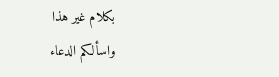بكلام غير هذا
واسألكم الدعاء